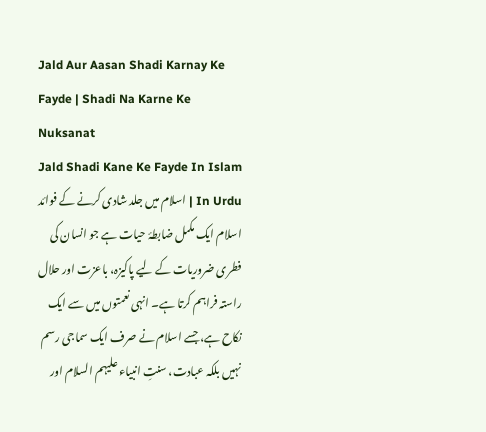Jald Aur Aasan Shadi Karnay Ke Fayde | Shadi Na Karne Ke Nuksanat
Jald Shadi Kane Ke Fayde In Islam In Urdu | اسلام میں جلد شادی کرنے کے فوائد
اسلام ایک مکمل ضابطۂ حیات ہے جو انسان کی فطری ضروریات کے لیے پاکیزہ، باعزت اور حلال راستہ فراہم کرتا ہے۔ انہی نعمتوں میں سے ایک نکاح ہے، جسے اسلام نے صرف ایک سماجی رسم نہیں بلکہ عبادت، سنتِ انبیاء علیہم السلام اور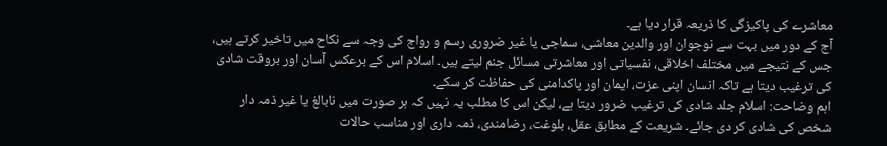معاشرے کی پاکیزگی کا ذریعہ قرار دیا ہے۔
آج کے دور میں بہت سے نوجوان اور والدین معاشی، سماجی یا غیر ضروری رسم و رواج کی وجہ سے نکاح میں تاخیر کرتے ہیں، جس کے نتیجے میں مختلف اخلاقی، نفسیاتی اور معاشرتی مسائل جنم لیتے ہیں۔ اسلام اس کے برعکس آسان اور بروقت شادی کی ترغیب دیتا ہے تاکہ انسان اپنی عزت، ایمان اور پاکدامنی کی حفاظت کر سکے۔
اہم وضاحت: اسلام جلد شادی کی ترغیب ضرور دیتا ہے، لیکن اس کا مطلب یہ نہیں کہ ہر صورت میں نابالغ یا غیر ذمہ دار شخص کی شادی کر دی جائے۔ شریعت کے مطابق عقل، بلوغت، رضامندی، ذمہ داری اور مناسب حالات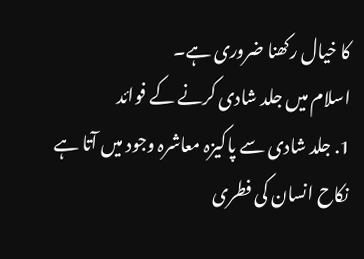کا خیال رکھنا ضروری ہے۔
اسلام میں جلد شادی کرنے کے فوائد
1. جلد شادی سے پاکیزہ معاشرہ وجود میں آتا ہے
نکاح انسان کی فطری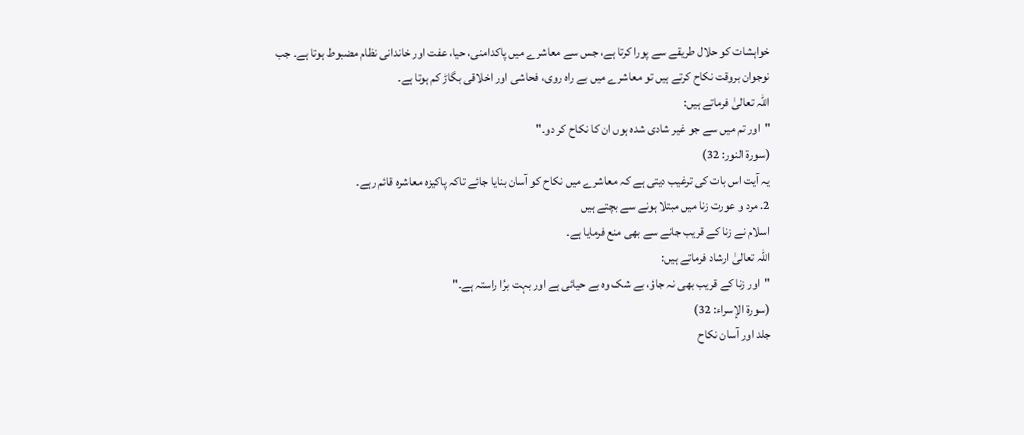خواہشات کو حلال طریقے سے پورا کرتا ہے، جس سے معاشرے میں پاکدامنی، حیا، عفت اور خاندانی نظام مضبوط ہوتا ہے۔ جب نوجوان بروقت نکاح کرتے ہیں تو معاشرے میں بے راہ روی، فحاشی اور اخلاقی بگاڑ کم ہوتا ہے۔
اللہ تعالیٰ فرماتے ہیں:
"اور تم میں سے جو غیر شادی شدہ ہوں ان کا نکاح کر دو۔"
(سورۃ النور: 32)
یہ آیت اس بات کی ترغیب دیتی ہے کہ معاشرے میں نکاح کو آسان بنایا جائے تاکہ پاکیزہ معاشرہ قائم رہے۔
2. مرد و عورت زنا میں مبتلا ہونے سے بچتے ہیں
اسلام نے زنا کے قریب جانے سے بھی منع فرمایا ہے۔
اللہ تعالیٰ ارشاد فرماتے ہیں:
"اور زنا کے قریب بھی نہ جاؤ، بے شک وہ بے حیائی ہے اور بہت برُا راستہ ہے۔"
(سورۃ الإسراء: 32)
جلد اور آسان نکاح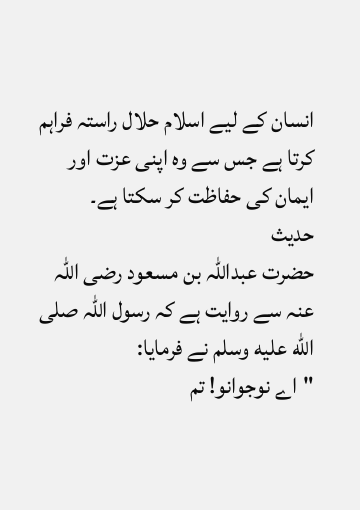انسان کے لیے اسلام حلال راستہ فراہم کرتا ہے جس سے وہ اپنی عزت اور ایمان کی حفاظت کر سکتا ہے۔
حدیث
حضرت عبداللہ بن مسعود رضی اللہ عنہ سے روایت ہے کہ رسول اللہ صلى الله عليه وسلم نے فرمایا:
"اے نوجوانو! تم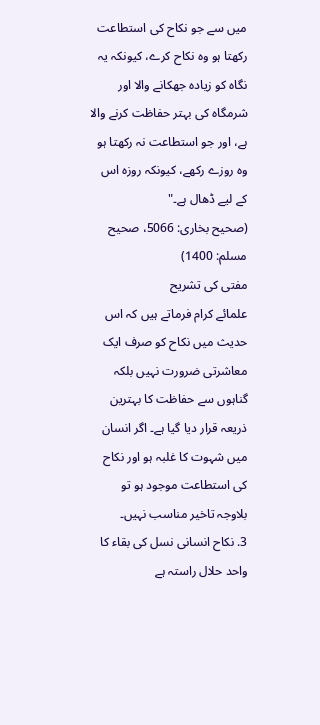میں سے جو نکاح کی استطاعت رکھتا ہو وہ نکاح کرے، کیونکہ یہ نگاہ کو زیادہ جھکانے والا اور شرمگاہ کی بہتر حفاظت کرنے والا ہے، اور جو استطاعت نہ رکھتا ہو وہ روزے رکھے، کیونکہ روزہ اس کے لیے ڈھال ہے۔"
(صحیح بخاری: 5066، صحیح مسلم: 1400)
مفتی کی تشریح
علمائے کرام فرماتے ہیں کہ اس حدیث میں نکاح کو صرف ایک معاشرتی ضرورت نہیں بلکہ گناہوں سے حفاظت کا بہترین ذریعہ قرار دیا گیا ہے۔ اگر انسان میں شہوت کا غلبہ ہو اور نکاح کی استطاعت موجود ہو تو بلاوجہ تاخیر مناسب نہیں۔
3. نکاح انسانی نسل کی بقاء کا واحد حلال راستہ ہے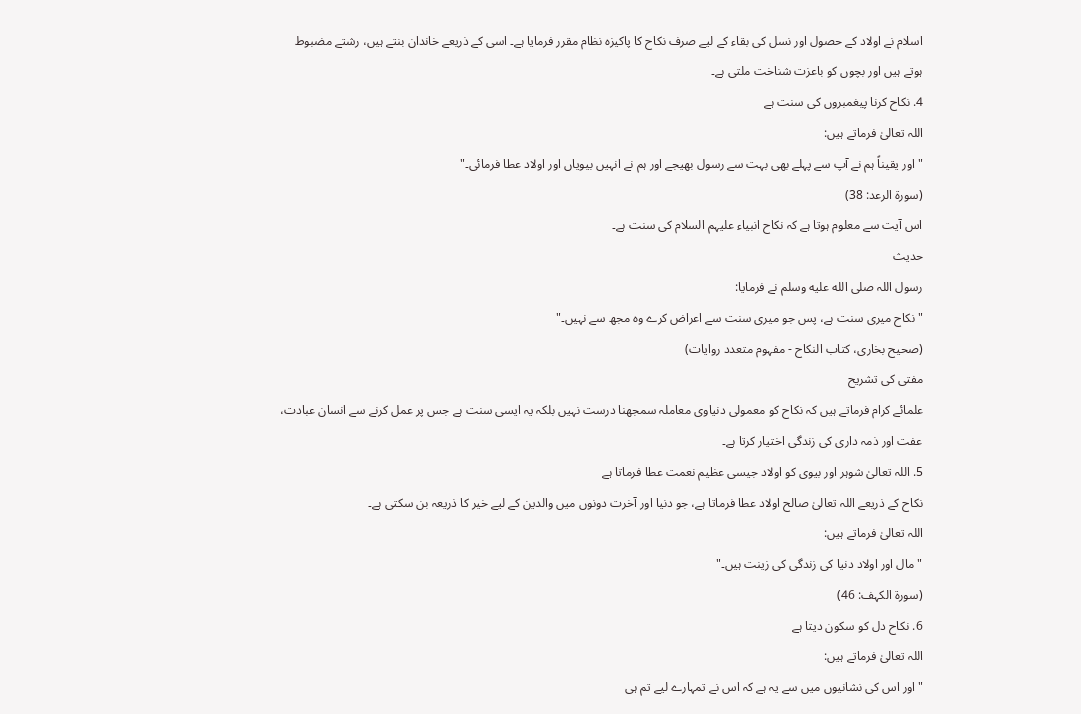اسلام نے اولاد کے حصول اور نسل کی بقاء کے لیے صرف نکاح کا پاکیزہ نظام مقرر فرمایا ہے۔ اسی کے ذریعے خاندان بنتے ہیں، رشتے مضبوط ہوتے ہیں اور بچوں کو باعزت شناخت ملتی ہے۔
4. نکاح کرنا پیغمبروں کی سنت ہے
اللہ تعالیٰ فرماتے ہیں:
"اور یقیناً ہم نے آپ سے پہلے بھی بہت سے رسول بھیجے اور ہم نے انہیں بیویاں اور اولاد عطا فرمائی۔"
(سورۃ الرعد: 38)
اس آیت سے معلوم ہوتا ہے کہ نکاح انبیاء علیہم السلام کی سنت ہے۔
حدیث
رسول اللہ صلى الله عليه وسلم نے فرمایا:
"نکاح میری سنت ہے، پس جو میری سنت سے اعراض کرے وہ مجھ سے نہیں۔"
(صحیح بخاری، کتاب النکاح - مفہوم متعدد روایات)
مفتی کی تشریح
علمائے کرام فرماتے ہیں کہ نکاح کو معمولی دنیاوی معاملہ سمجھنا درست نہیں بلکہ یہ ایسی سنت ہے جس پر عمل کرنے سے انسان عبادت، عفت اور ذمہ داری کی زندگی اختیار کرتا ہے۔
5. اللہ تعالیٰ شوہر اور بیوی کو اولاد جیسی عظیم نعمت عطا فرماتا ہے
نکاح کے ذریعے اللہ تعالیٰ صالح اولاد عطا فرماتا ہے، جو دنیا اور آخرت دونوں میں والدین کے لیے خیر کا ذریعہ بن سکتی ہے۔
اللہ تعالیٰ فرماتے ہیں:
"مال اور اولاد دنیا کی زندگی کی زینت ہیں۔"
(سورۃ الکہف: 46)
6. نکاح دل کو سکون دیتا ہے
اللہ تعالیٰ فرماتے ہیں:
"اور اس کی نشانیوں میں سے یہ ہے کہ اس نے تمہارے لیے تم ہی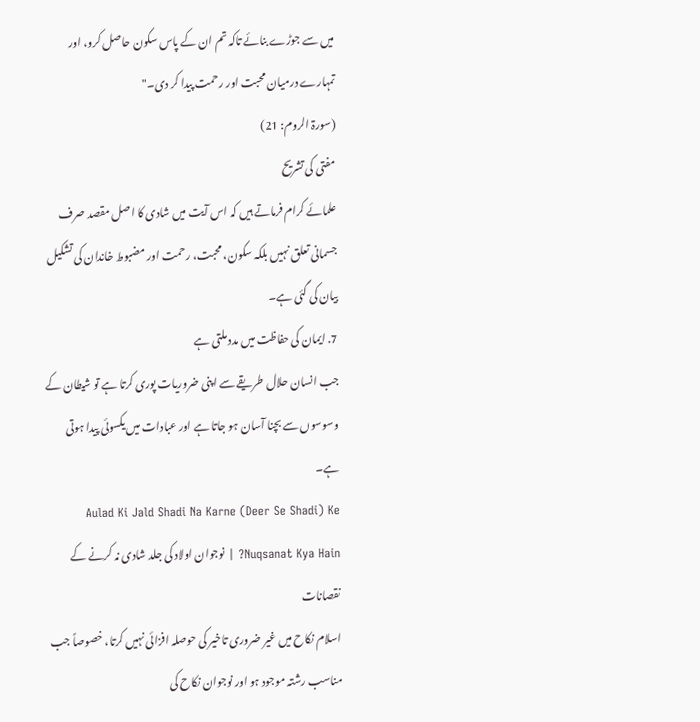میں سے جوڑے بنائے تاکہ تم ان کے پاس سکون حاصل کرو، اور تمہارے درمیان محبت اور رحمت پیدا کر دی۔"
(سورۃ الروم: 21)
مفتی کی تشریح
علمائے کرام فرماتے ہیں کہ اس آیت میں شادی کا اصل مقصد صرف جسمانی تعلق نہیں بلکہ سکون، محبت، رحمت اور مضبوط خاندان کی تشکیل بیان کی گئی ہے۔
7. ایمان کی حفاظت میں مدد ملتی ہے
جب انسان حلال طریقے سے اپنی ضروریات پوری کرتا ہے تو شیطان کے وسوسوں سے بچنا آسان ہو جاتا ہے اور عبادات میں یکسوئی پیدا ہوتی ہے۔
Aulad Ki Jald Shadi Na Karne (Deer Se Shadi) Ke Nuqsanat Kya Hain? | نوجوان اولاد کی جلد شادی نہ کرنے کے نقصانات
اسلام نکاح میں غیر ضروری تاخیر کی حوصلہ افزائی نہیں کرتا، خصوصاً جب مناسب رشتہ موجود ہو اور نوجوان نکاح کی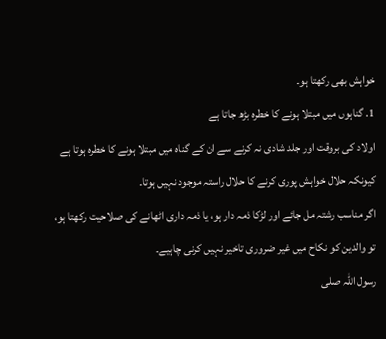خواہش بھی رکھتا ہو۔
1. گناہوں میں مبتلا ہونے کا خطرہ بڑھ جاتا ہے
اولاد کی بروقت اور جلد شادی نہ کرنے سے ان کے گناہ میں مبتلا ہونے کا خطرہ ہوتا ہے کیونکہ حلال خواہش پوری کرنے کا حلال راستہ موجود نہیں ہوتا۔
اگر مناسب رشتہ مل جائے اور لڑکا ذمہ دار ہو، یا ذمہ داری اٹھانے کی صلاحیت رکھتا ہو، تو والدین کو نکاح میں غیر ضروری تاخیر نہیں کرنی چاہیے۔
رسول اللہ صلى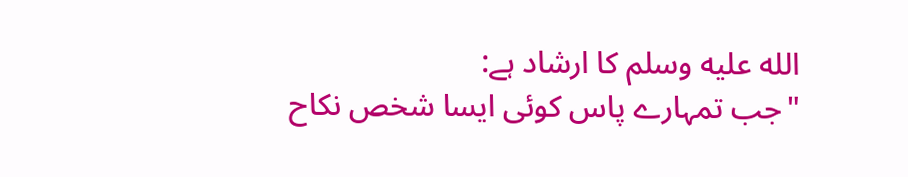الله عليه وسلم کا ارشاد ہے:
"جب تمہارے پاس کوئی ایسا شخص نکاح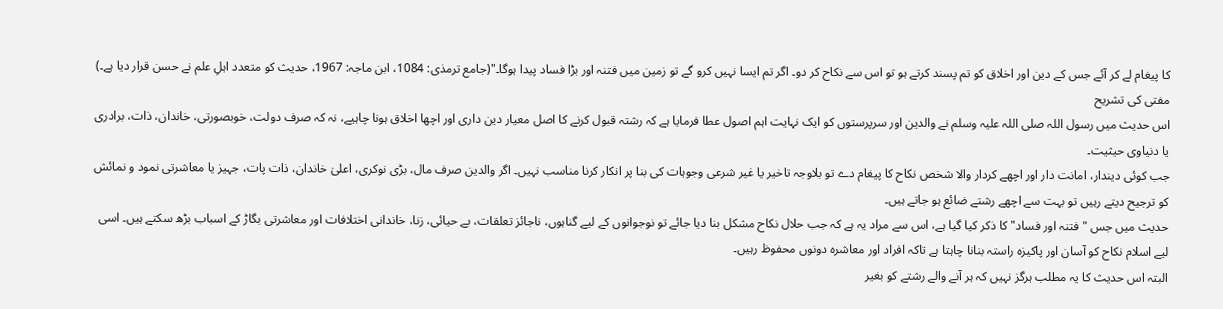کا پیغام لے کر آئے جس کے دین اور اخلاق کو تم پسند کرتے ہو تو اس سے نکاح کر دو۔ اگر تم ایسا نہیں کرو گے تو زمین میں فتنہ اور بڑا فساد پیدا ہوگا۔"(جامع ترمذی: 1084، ابن ماجہ: 1967، حدیث کو متعدد اہلِ علم نے حسن قرار دیا ہے۔)
مفتی کی تشریح
اس حدیث میں رسول اللہ صلی اللہ علیہ وسلم نے والدین اور سرپرستوں کو ایک نہایت اہم اصول عطا فرمایا ہے کہ رشتہ قبول کرنے کا اصل معیار دین داری اور اچھا اخلاق ہونا چاہیے، نہ کہ صرف دولت، خوبصورتی، خاندان، ذات، برادری یا دنیاوی حیثیت۔
جب کوئی دیندار، امانت دار اور اچھے کردار والا شخص نکاح کا پیغام دے تو بلاوجہ تاخیر یا غیر شرعی وجوہات کی بنا پر انکار کرنا مناسب نہیں۔ اگر والدین صرف مال، بڑی نوکری، اعلیٰ خاندان، ذات پات، جہیز یا معاشرتی نمود و نمائش کو ترجیح دیتے رہیں تو بہت سے اچھے رشتے ضائع ہو جاتے ہیں۔
حدیث میں جس "فتنہ اور فساد" کا ذکر کیا گیا ہے، اس سے مراد یہ ہے کہ جب حلال نکاح مشکل بنا دیا جائے تو نوجوانوں کے لیے گناہوں، ناجائز تعلقات، بے حیائی، زنا، خاندانی اختلافات اور معاشرتی بگاڑ کے اسباب بڑھ سکتے ہیں۔ اسی لیے اسلام نکاح کو آسان اور پاکیزہ راستہ بنانا چاہتا ہے تاکہ افراد اور معاشرہ دونوں محفوظ رہیں۔
البتہ اس حدیث کا یہ مطلب ہرگز نہیں کہ ہر آنے والے رشتے کو بغیر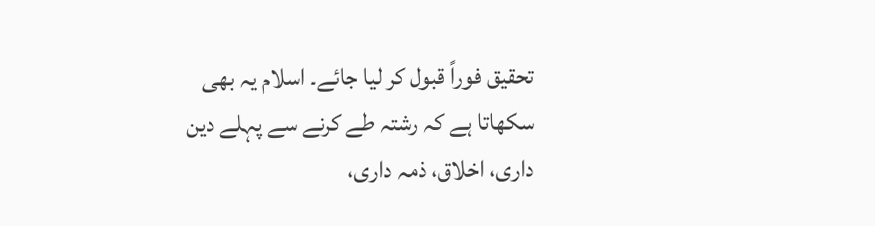تحقیق فوراً قبول کر لیا جائے۔ اسلام یہ بھی سکھاتا ہے کہ رشتہ طے کرنے سے پہلے دین داری، اخلاق، ذمہ داری،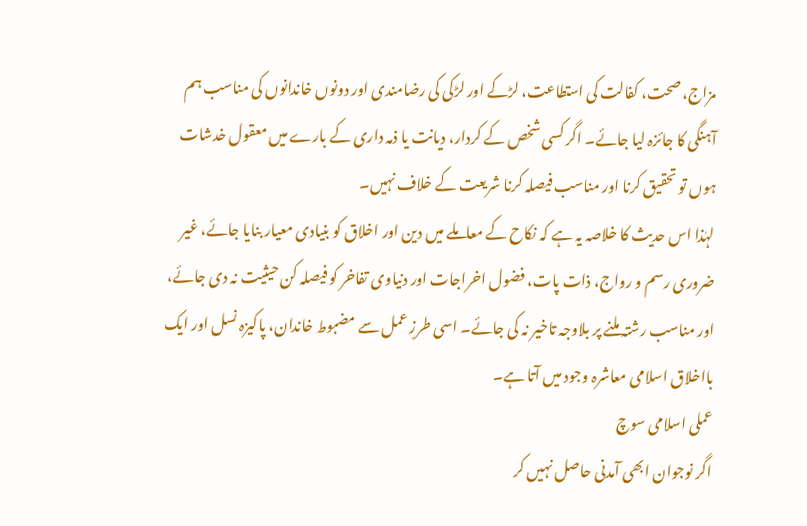مزاج، صحت، کفالت کی استطاعت، لڑکے اور لڑکی کی رضامندی اور دونوں خاندانوں کی مناسب ہم آہنگی کا جائزہ لیا جائے۔ اگر کسی شخص کے کردار، دیانت یا ذمہ داری کے بارے میں معقول خدشات ہوں تو تحقیق کرنا اور مناسب فیصلہ کرنا شریعت کے خلاف نہیں۔
لہٰذا اس حدیث کا خلاصہ یہ ہے کہ نکاح کے معاملے میں دین اور اخلاق کو بنیادی معیار بنایا جائے، غیر ضروری رسم و رواج، ذات پات، فضول اخراجات اور دنیاوی تفاخر کو فیصلہ کن حیثیت نہ دی جائے، اور مناسب رشتہ ملنے پر بلاوجہ تاخیر نہ کی جائے۔ اسی طرزِ عمل سے مضبوط خاندان، پاکیزہ نسل اور ایک بااخلاق اسلامی معاشرہ وجود میں آتا ہے۔
عملی اسلامی سوچ
اگر نوجوان ابھی آمدنی حاصل نہیں کر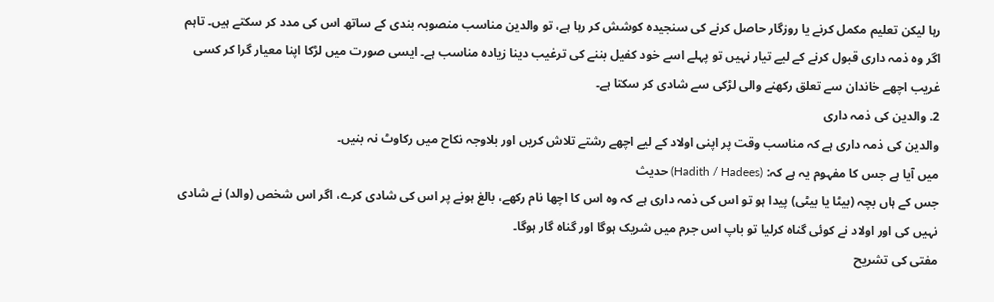رہا لیکن تعلیم مکمل کرنے یا روزگار حاصل کرنے کی سنجیدہ کوشش کر رہا ہے، تو والدین مناسب منصوبہ بندی کے ساتھ اس کی مدد کر سکتے ہیں۔ تاہم اگر وہ ذمہ داری قبول کرنے کے لیے تیار نہیں تو پہلے اسے خود کفیل بننے کی ترغیب دینا زیادہ مناسب ہے۔ ایسی صورت میں لڑکا اپنا معیار گرا کر کسی غریب اچھے خاندان سے تعلق رکھنے والی لڑکی سے شادی کر سکتا ہے۔
2. والدین کی ذمہ داری
والدین کی ذمہ داری ہے کہ مناسب وقت پر اپنی اولاد کے لیے اچھے رشتے تلاش کریں اور بلاوجہ نکاح میں رکاوٹ نہ بنیں۔
میں آیا ہے جس کا مفہوم یہ ہے کہ: (Hadith / Hadees) حدیث
جس کے ہاں بچہ (بیٹا یا بیٹی) پیدا ہو تو اس کی ذمہ داری ہے کہ وہ اس کا اچھا نام رکھے، بالغ ہونے پر اس کی شادی کرے، اگر اس شخص (والد) نے شادی نہیں کی اور اولاد نے کوئی گناہ کرلیا تو باپ اس جرم میں شریک ہوگا اور گناہ گار ہوگا۔
مفتی کی تشریح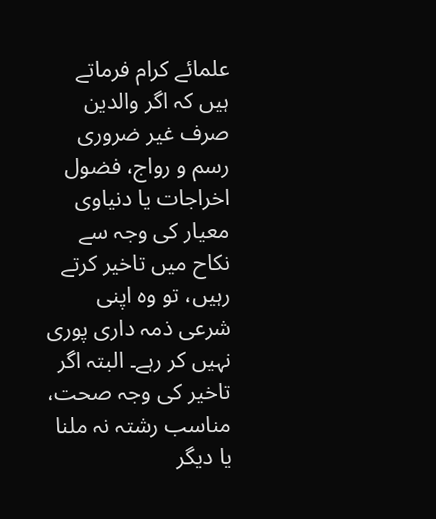علمائے کرام فرماتے ہیں کہ اگر والدین صرف غیر ضروری رسم و رواج، فضول اخراجات یا دنیاوی معیار کی وجہ سے نکاح میں تاخیر کرتے رہیں، تو وہ اپنی شرعی ذمہ داری پوری نہیں کر رہے۔ البتہ اگر تاخیر کی وجہ صحت، مناسب رشتہ نہ ملنا یا دیگر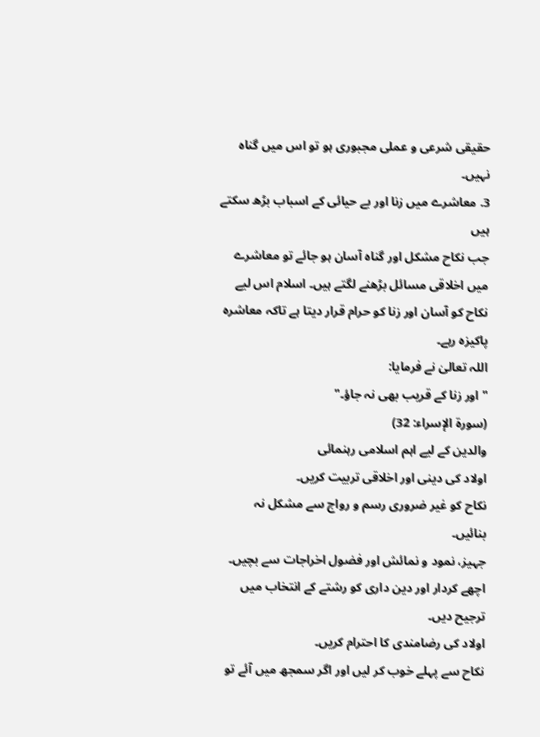حقیقی شرعی و عملی مجبوری ہو تو اس میں گناہ نہیں۔
3. معاشرے میں زنا اور بے حیائی کے اسباب بڑھ سکتے ہیں
جب نکاح مشکل اور گناہ آسان ہو جائے تو معاشرے میں اخلاقی مسائل بڑھنے لگتے ہیں۔ اسلام اس لیے نکاح کو آسان اور زنا کو حرام قرار دیتا ہے تاکہ معاشرہ پاکیزہ رہے۔
اللہ تعالیٰ نے فرمایا:
"اور زنا کے قریب بھی نہ جاؤ۔"
(سورۃ الإسراء: 32)
والدین کے لیے اہم اسلامی رہنمائی
اولاد کی دینی اور اخلاقی تربیت کریں۔
نکاح کو غیر ضروری رسم و رواج سے مشکل نہ بنائیں۔
جہیز، نمود و نمائش اور فضول اخراجات سے بچیں۔
اچھے کردار اور دین داری کو رشتے کے انتخاب میں ترجیح دیں۔
اولاد کی رضامندی کا احترام کریں۔
نکاح سے پہلے خوب کر لیں اور اگر سمجھ میں آئے تو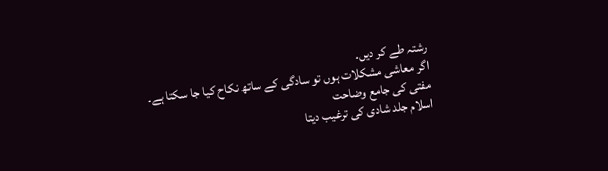رشتہ طے کر دیں۔
اگر معاشی مشکلات ہوں تو سادگی کے ساتھ نکاح کیا جا سکتا ہے۔
مفتی کی جامع وضاحت
اسلام جلد شادی کی ترغیب دیتا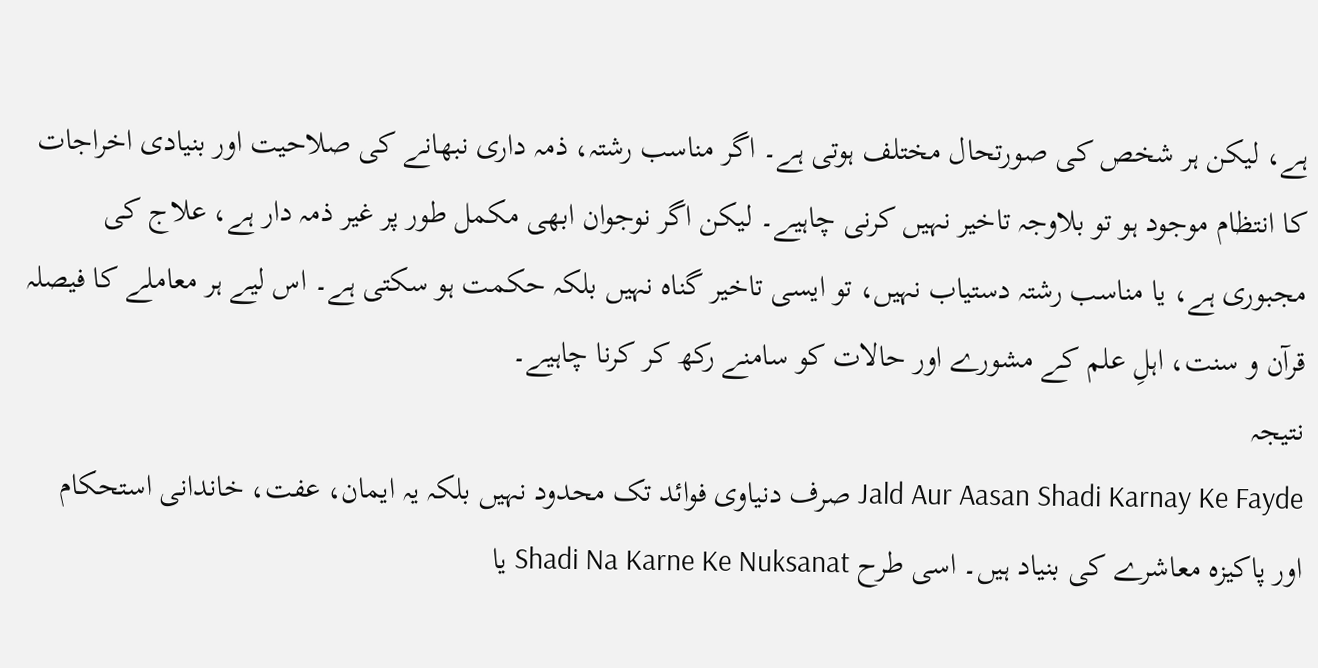ہے، لیکن ہر شخص کی صورتحال مختلف ہوتی ہے۔ اگر مناسب رشتہ، ذمہ داری نبھانے کی صلاحیت اور بنیادی اخراجات کا انتظام موجود ہو تو بلاوجہ تاخیر نہیں کرنی چاہیے۔ لیکن اگر نوجوان ابھی مکمل طور پر غیر ذمہ دار ہے، علاج کی مجبوری ہے، یا مناسب رشتہ دستیاب نہیں، تو ایسی تاخیر گناہ نہیں بلکہ حکمت ہو سکتی ہے۔ اس لیے ہر معاملے کا فیصلہ قرآن و سنت، اہلِ علم کے مشورے اور حالات کو سامنے رکھ کر کرنا چاہیے۔
نتیجہ
Jald Aur Aasan Shadi Karnay Ke Fayde صرف دنیاوی فوائد تک محدود نہیں بلکہ یہ ایمان، عفت، خاندانی استحکام اور پاکیزہ معاشرے کی بنیاد ہیں۔ اسی طرح Shadi Na Karne Ke Nuksanat یا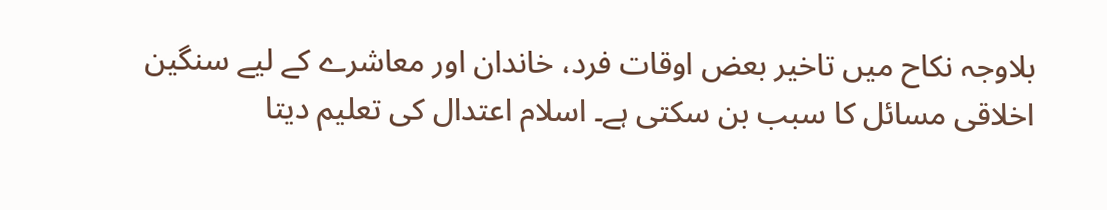بلاوجہ نکاح میں تاخیر بعض اوقات فرد، خاندان اور معاشرے کے لیے سنگین اخلاقی مسائل کا سبب بن سکتی ہے۔ اسلام اعتدال کی تعلیم دیتا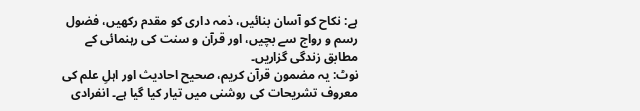ہے: نکاح کو آسان بنائیں، ذمہ داری کو مقدم رکھیں، فضول رسم و رواج سے بچیں، اور قرآن و سنت کی رہنمائی کے مطابق زندگی گزاریں۔
نوٹ: یہ مضمون قرآن کریم، صحیح احادیث اور اہلِ علم کی معروف تشریحات کی روشنی میں تیار کیا گیا ہے۔ انفرادی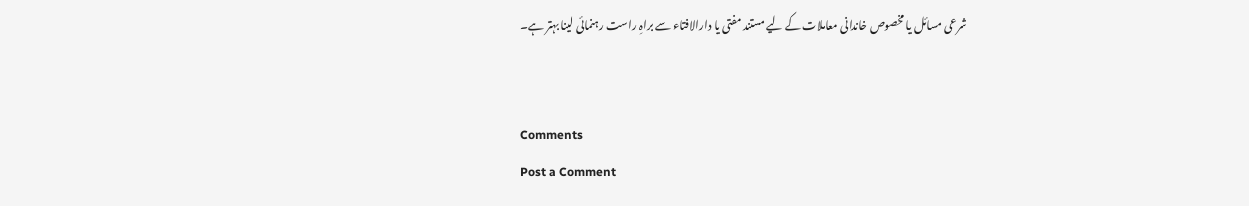شرعی مسائل یا مخصوص خاندانی معاملات کے لیے مستند مفتی یا دارالافتاء سے براہِ راست رہنمائی لینا بہتر ہے۔


Comments
Post a Comment